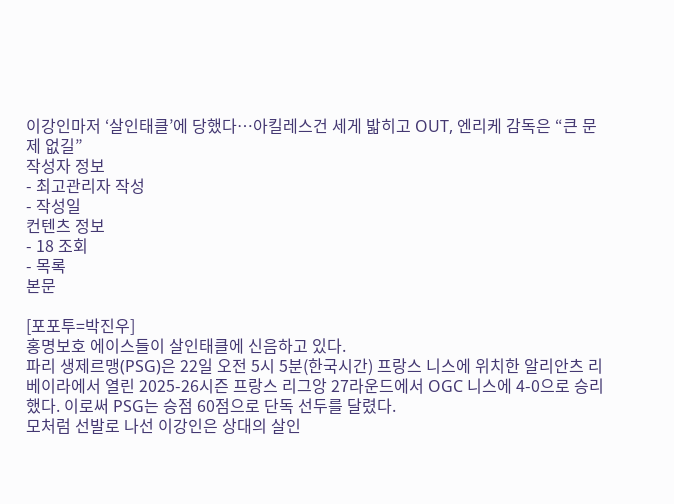이강인마저 ‘살인태클’에 당했다…아킬레스건 세게 밟히고 OUT, 엔리케 감독은 “큰 문제 없길”
작성자 정보
- 최고관리자 작성
- 작성일
컨텐츠 정보
- 18 조회
- 목록
본문

[포포투=박진우]
홍명보호 에이스들이 살인태클에 신음하고 있다.
파리 생제르맹(PSG)은 22일 오전 5시 5분(한국시간) 프랑스 니스에 위치한 알리안츠 리베이라에서 열린 2025-26시즌 프랑스 리그앙 27라운드에서 OGC 니스에 4-0으로 승리했다. 이로써 PSG는 승점 60점으로 단독 선두를 달렸다.
모처럼 선발로 나선 이강인은 상대의 살인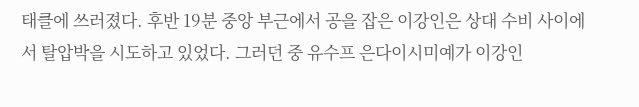태클에 쓰러졌다. 후반 19분 중앙 부근에서 공을 잡은 이강인은 상대 수비 사이에서 탈압박을 시도하고 있었다. 그러던 중 유수프 은다이시미예가 이강인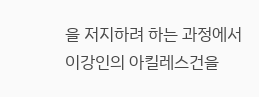을 저지하려 하는 과정에서 이강인의 아킬레스건을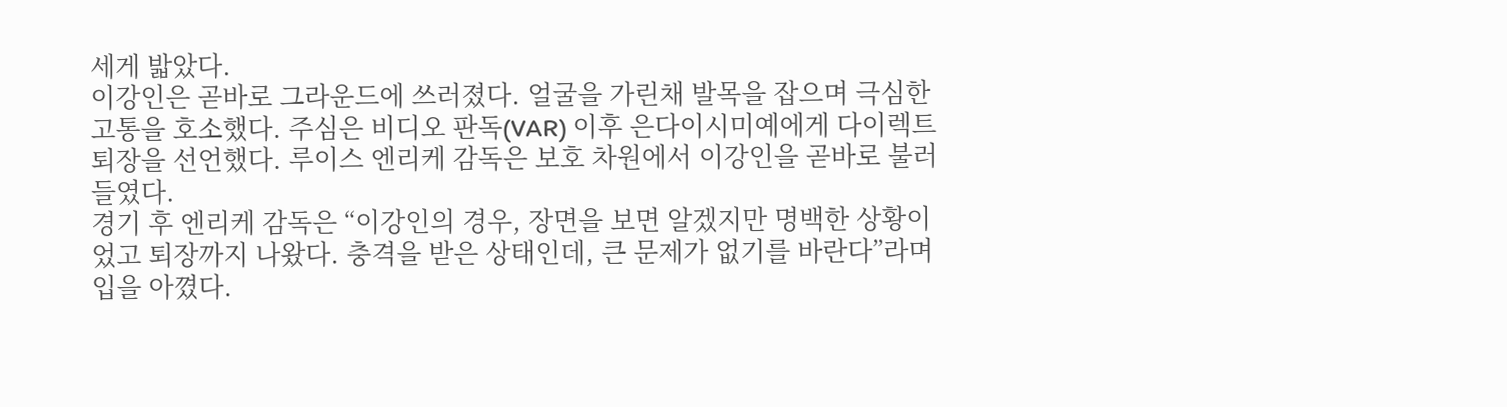세게 밟았다.
이강인은 곧바로 그라운드에 쓰러졌다. 얼굴을 가린채 발목을 잡으며 극심한 고통을 호소했다. 주심은 비디오 판독(VAR) 이후 은다이시미예에게 다이렉트 퇴장을 선언했다. 루이스 엔리케 감독은 보호 차원에서 이강인을 곧바로 불러 들였다.
경기 후 엔리케 감독은 “이강인의 경우, 장면을 보면 알겠지만 명백한 상황이었고 퇴장까지 나왔다. 충격을 받은 상태인데, 큰 문제가 없기를 바란다”라며 입을 아꼈다.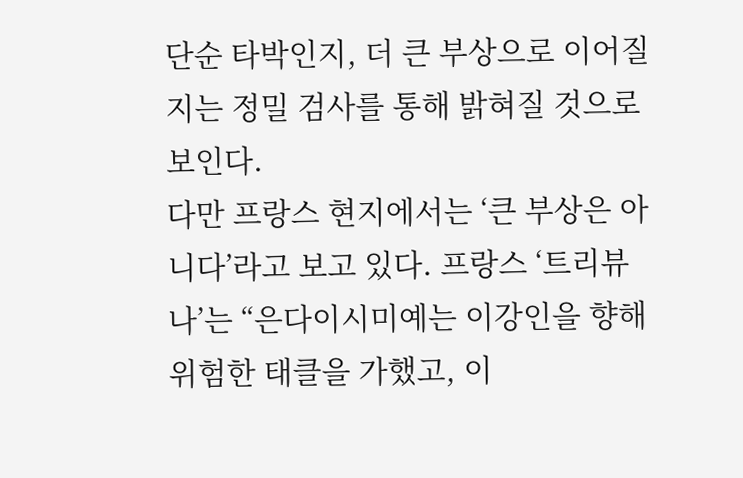단순 타박인지, 더 큰 부상으로 이어질지는 정밀 검사를 통해 밝혀질 것으로 보인다.
다만 프랑스 현지에서는 ‘큰 부상은 아니다’라고 보고 있다. 프랑스 ‘트리뷰나’는 “은다이시미예는 이강인을 향해 위험한 태클을 가했고, 이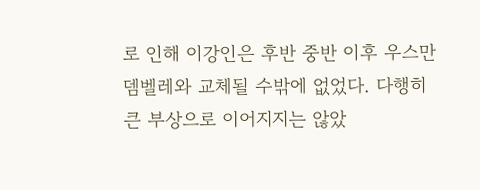로 인해 이강인은 후반 중반 이후 우스만 뎀벨레와 교체될 수밖에 없었다. 다행히 큰 부상으로 이어지지는 않았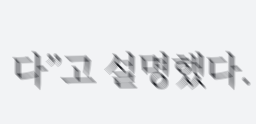다”고 설명했다.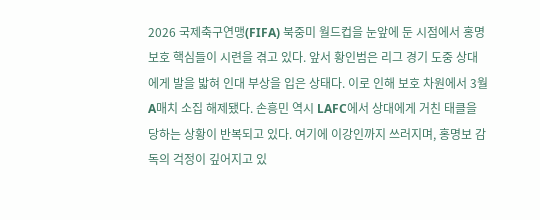2026 국제축구연맹(FIFA) 북중미 월드컵을 눈앞에 둔 시점에서 홍명보호 핵심들이 시련을 겪고 있다. 앞서 황인범은 리그 경기 도중 상대에게 발을 밟혀 인대 부상을 입은 상태다. 이로 인해 보호 차원에서 3월 A매치 소집 해제됐다. 손흥민 역시 LAFC에서 상대에게 거친 태클을 당하는 상황이 반복되고 있다. 여기에 이강인까지 쓰러지며, 홍명보 감독의 걱정이 깊어지고 있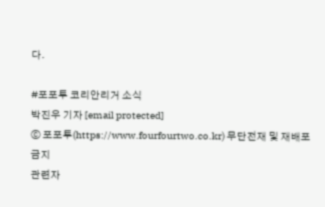다.

#포포투 코리안리거 소식
박진우 기자 [email protected]
ⓒ 포포투(https://www.fourfourtwo.co.kr) 무단전재 및 재배포금지
관련자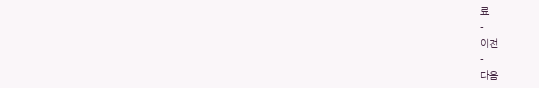료
-
이전
-
다음